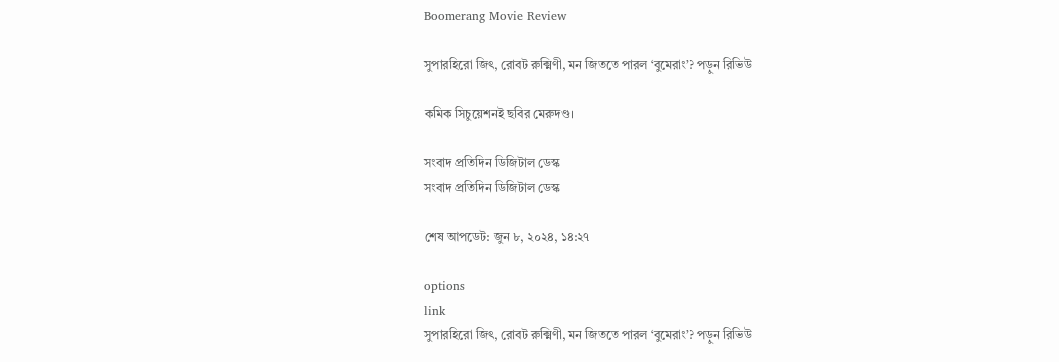Boomerang Movie Review

সুপারহিরো জিৎ, রোবট রুক্মিণী, মন জিততে পারল ‘বুমেরাং’? পড়ুন রিভিউ

কমিক সিচুয়েশনই ছবির মেরুদণ্ড।

সংবাদ প্রতিদিন ডিজিটাল ডেস্ক
সংবাদ প্রতিদিন ডিজিটাল ডেস্ক

শেষ আপডেট: জুন ৮, ২০২৪, ১৪:২৭

options
link
সুপারহিরো জিৎ, রোবট রুক্মিণী, মন জিততে পারল ‘বুমেরাং’? পড়ুন রিভিউ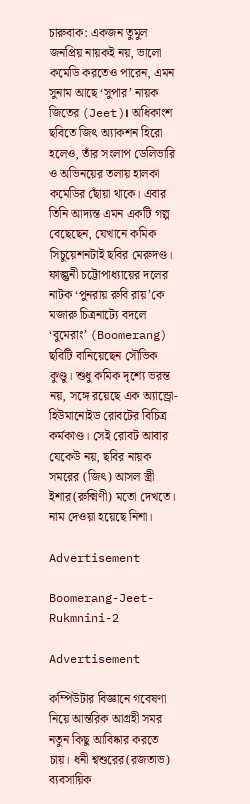চারুবাক: একজন তুমুল জনপ্রিয় নায়কই নয়, ভালো কমেডি করতেও পারেন, এমন সুনাম আছে ‘সুপার’ নায়ক জিতের (Jeet)। অধিকাংশ ছবিতে জিৎ অ্যাকশন হিরো হলেও, তাঁর সংলাপ ডেলিভারি ও অভিনয়ের তলায় হালকা কমেডির ছোঁয়া থাকে। এবার তিনি আদ্যন্ত এমন একটি গল্প বেছেছেন, যেখানে কমিক সিচুয়েশনটাই ছবির মেরুদণ্ড। ফাল্গুনী চট্টোপাধ্যায়ের দলের নাটক ‘পুনরায় রুবি রায়’কে মজারু চিত্রনাট্যে বদলে ‘বুমেরাং’ (Boomerang) ছবিটি বানিয়েছেন সৌভিক কুণ্ডু। শুধু কমিক দৃশ্যে ভরন্ত নয়, সঙ্গে রয়েছে এক অ্যান্ড্রো-হিউমানোইড রোবটের বিচিত্র কর্মকাণ্ড। সেই রোবট আবার যেকেউ নয়, ছবির নায়ক সমরের (জিৎ) আসল স্ত্রী ইশার(রুক্মিণী) মতো দেখতে। নাম দেওয়া হয়েছে নিশা।

Advertisement

Boomerang-Jeet-Rukmnini-2

Advertisement

কম্পিউটার বিজ্ঞানে গবেষণা নিয়ে আন্তরিক আগ্রহী সমর নতুন কিছু আবিষ্কার করতে চায়। ধনী শ্বশুরের(রজতাভ) ব্যবসায়িক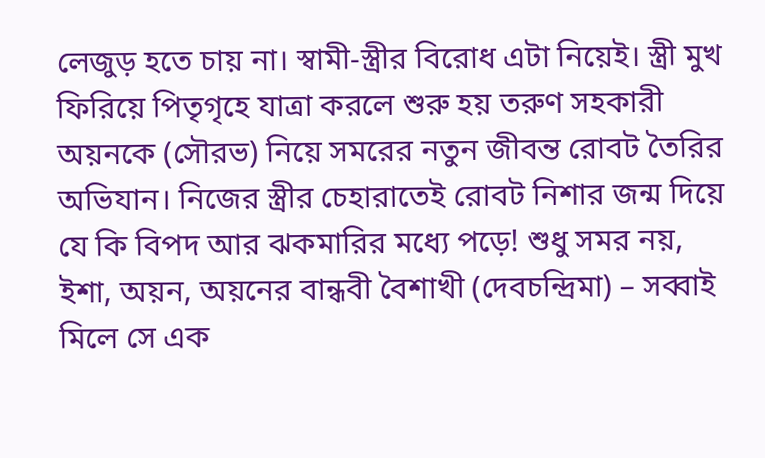লেজুড় হতে চায় না। স্বামী-স্ত্রীর বিরোধ এটা নিয়েই। স্ত্রী মুখ ফিরিয়ে পিতৃগৃহে যাত্রা করলে শুরু হয় তরুণ সহকারী অয়নকে (সৌরভ) নিয়ে সমরের নতুন জীবন্ত রোবট তৈরির অভিযান। নিজের স্ত্রীর চেহারাতেই রোবট নিশার জন্ম দিয়ে যে কি বিপদ আর ঝকমারির মধ্যে পড়ে! শুধু সমর নয়, ইশা, অয়ন, অয়নের বান্ধবী বৈশাখী (দেবচন্দ্রিমা) – সব্বাই মিলে সে এক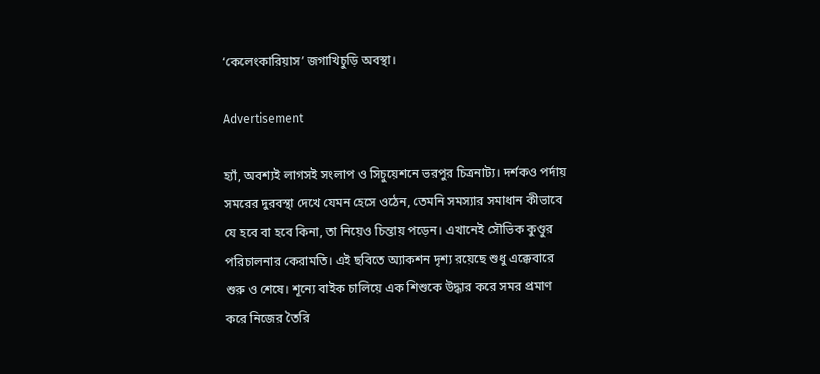‘কেলেংকারিয়াস’ জগাখিচুড়ি অবস্থা।

Advertisement

হ্যাঁ, অবশ্যই লাগসই সংলাপ ও সিচুয়েশনে ভরপুর চিত্রনাট্য। দর্শকও পর্দায় সমরের দুরবস্থা দেখে যেমন হেসে ওঠেন, তেমনি সমস্যার সমাধান কীভাবে যে হবে বা হবে কিনা, তা নিয়েও চিন্তায় পড়েন। এখানেই সৌভিক কুণ্ডুর পরিচালনার কেরামতি। এই ছবিতে অ্যাকশন দৃশ্য রয়েছে শুধু এক্কেবারে শুরু ও শেষে। শূন্যে বাইক চালিয়ে এক শিশুকে উদ্ধার করে সমর প্রমাণ করে নিজের তৈরি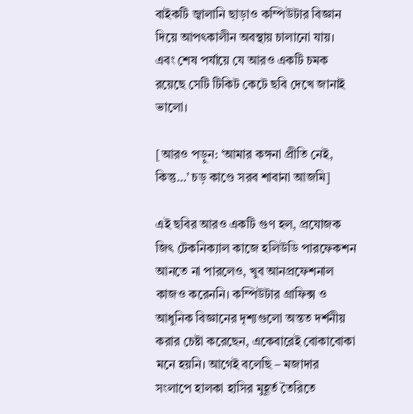বাইকটি জ্বালানি ছাড়াও কম্পিউটার বিজ্ঞান দিয়ে আপৎকালীন অবস্থায় চালানো যায়। এবং শেষ পর্যায়ে যে আরও একটি চমক রয়েছে সেটি টিকিট কেটে ছবি দেখে জানাই ভালো।

[আরও পড়ুন: ‘আমার কঙ্গনা প্রীতি নেই, কিন্তু…’ চড় কাণ্ডে সরব শাবানা আজমি]

এই ছবির আরও একটি গুণ হল, প্রযোজক জিৎ টেকনিক্যাল কাজে হলিউডি পারফেকশন আনতে না পারলেও, খুব আনপ্রফেশনাল কাজও করেননি। কম্পিউটার গ্রাফিক্স ও আধুনিক বিজ্ঞানের দৃশ্যগুলো অন্তত দর্শনীয় করার চেষ্টা করেছেন, একেবারেই বোকাবোকা মনে হয়নি। আগেই বলেছি – মজাদার সংলাপে হালকা হাসির মুহূর্ত তৈরিতে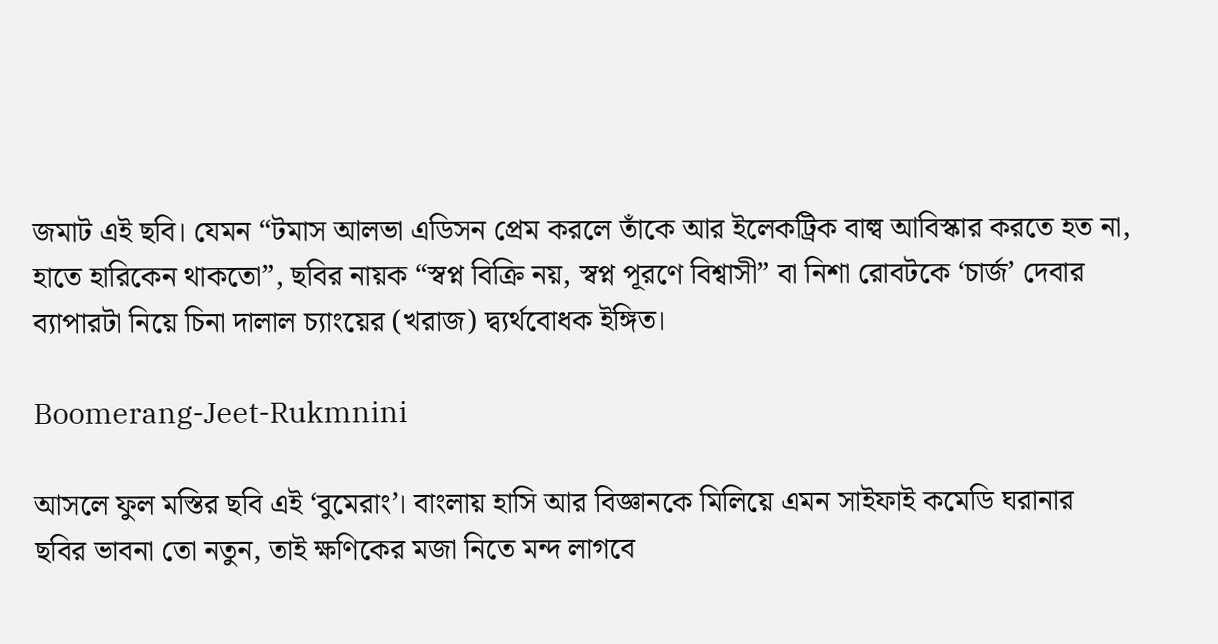জমাট এই ছবি। যেমন “টমাস আলভা এডিসন প্রেম করলে তাঁকে আর ইলেকট্রিক বাল্ব আবিস্কার করতে হত না, হাতে হারিকেন থাকতো”, ছবির নায়ক “স্বপ্ন বিক্রি নয়, স্বপ্ন পূরণে বিশ্বাসী” বা নিশা রোবটকে ‘চার্জ’ দেবার ব্যাপারটা নিয়ে চিনা দালাল চ্যাংয়ের (খরাজ) দ্ব্যর্থবোধক ইঙ্গিত।

Boomerang-Jeet-Rukmnini

আসলে ফুল মস্তির ছবি এই ‘বুমেরাং’। বাংলায় হাসি আর বিজ্ঞানকে মিলিয়ে এমন সাইফাই কমেডি ঘরানার ছবির ভাবনা তো নতুন, তাই ক্ষণিকের মজা নিতে মন্দ লাগবে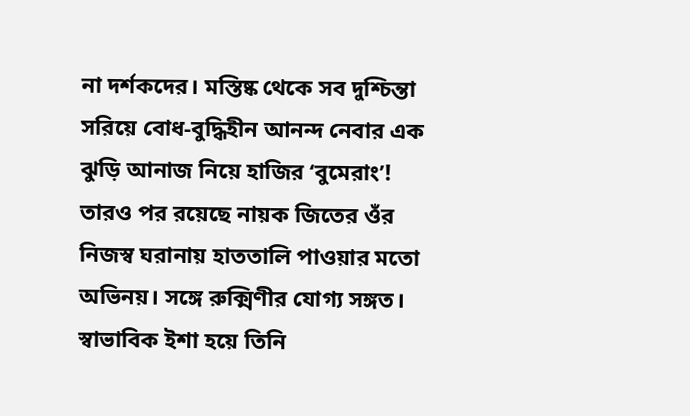না দর্শকদের। মস্তিষ্ক থেকে সব দুশ্চিন্তা সরিয়ে বোধ-বুদ্ধিহীন আনন্দ নেবার এক ঝুড়ি আনাজ নিয়ে হাজির ‘বুমেরাং’! তারও পর রয়েছে নায়ক জিতের ওঁর নিজস্ব ঘরানায় হাততালি পাওয়ার মতো অভিনয়। সঙ্গে রুক্মিণীর যোগ্য সঙ্গত। স্বাভাবিক ইশা হয়ে তিনি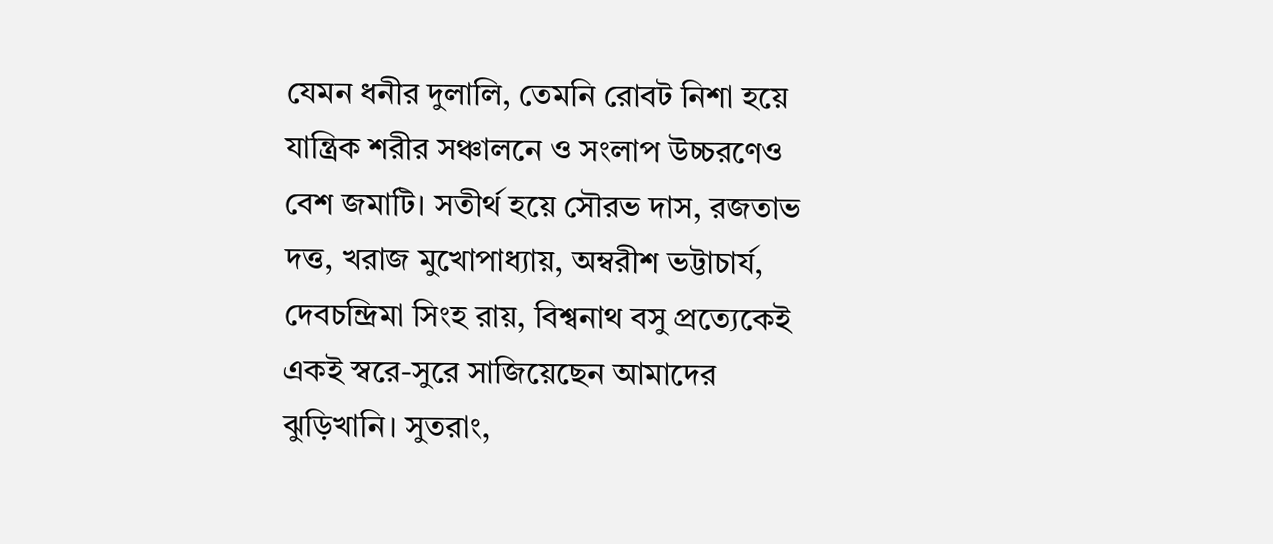যেমন ধনীর দুলালি, তেমনি রোবট নিশা হয়ে যান্ত্রিক শরীর সঞ্চালনে ও সংলাপ উচ্চরণেও বেশ জমাটি। সতীর্থ হয়ে সৌরভ দাস, রজতাভ দত্ত, খরাজ মুখোপাধ্যায়, অম্বরীশ ভট্টাচার্য, দেবচন্দ্রিমা সিংহ রায়, বিশ্বনাথ বসু প্রত্যেকেই একই স্বরে-সুরে সাজিয়েছেন আমাদের ঝুড়িখানি। সুতরাং,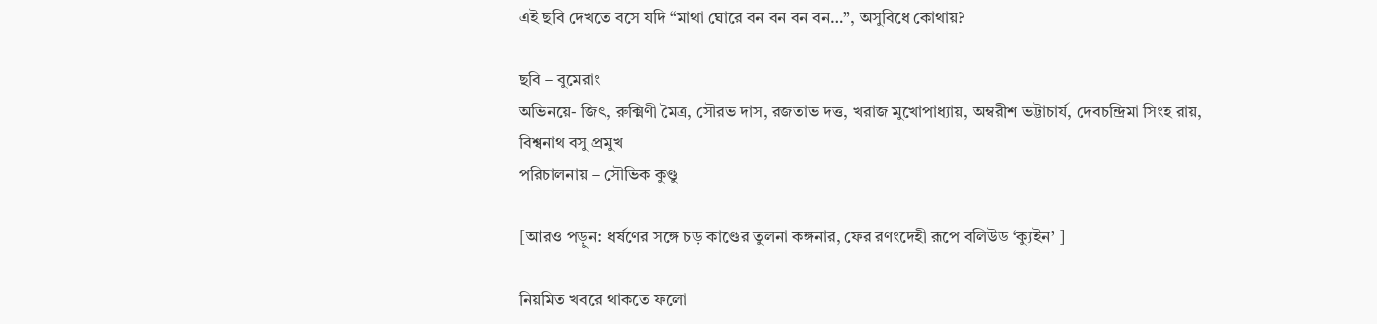এই ছবি দেখতে বসে যদি “মাথা ঘোরে বন বন বন বন…”, অসুবিধে কোথায়?

ছবি – বুমেরাং
অভিনয়ে- জিৎ, রুক্মিণী মৈত্র, সৌরভ দাস, রজতাভ দত্ত, খরাজ মুখোপাধ্যায়, অম্বরীশ ভট্টাচার্য, দেবচন্দ্রিমা সিংহ রায়, বিশ্বনাথ বসু প্রমুখ
পরিচালনায় – সৌভিক কুণ্ডু

[আরও পড়ুন: ধর্ষণের সঙ্গে চড় কাণ্ডের তুলনা কঙ্গনার, ফের রণংদেহী রূপে বলিউড ‘ক্যুইন’ ]

নিয়মিত খবরে থাকতে ফলো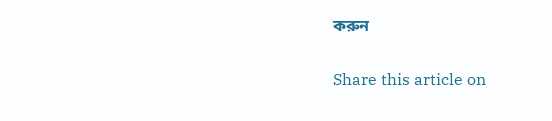করুন

Share this article on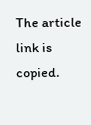The article link is copied.